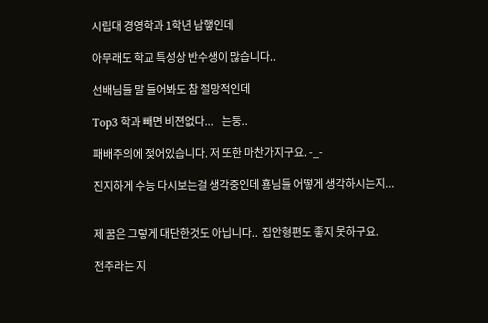시립대 경영학과 1학년 남햏인데

아무래도 학교 특성상 반수생이 많습니다..

선배님들 말 들어봐도 참 절망적인데

Top3 학과 빼면 비젼없다...    는둥..

패배주의에 젖어있습니다. 저 또한 마찬가지구요. -_-

진지하게 수능 다시보는걸 생각중인데 횽님들 어떻게 생각하시는지...


제 꿈은 그렇게 대단한것도 아닙니다..  집안형편도 좋지 못하구요.

전주라는 지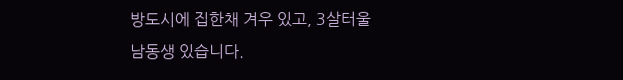방도시에 집한채 겨우 있고, 3살터울 남동생 있습니다.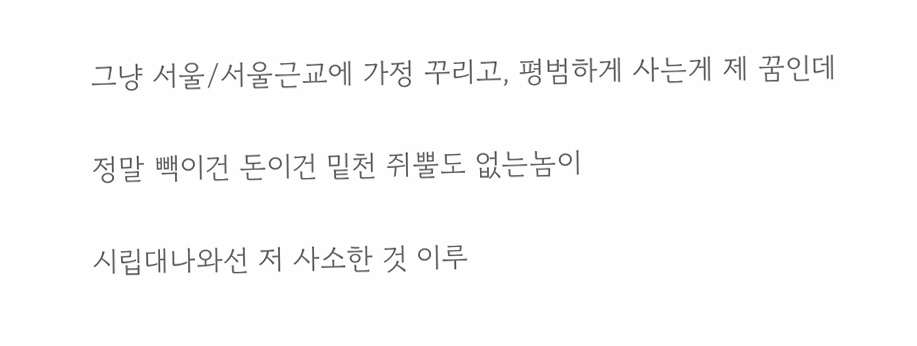그냥 서울/서울근교에 가정 꾸리고, 평범하게 사는게 제 꿈인데

정말 빽이건 돈이건 밑천 쥐뿔도 없는놈이

시립대나와선 저 사소한 것 이루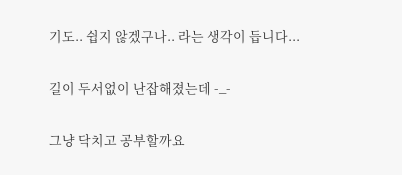기도.. 쉽지 않겠구나.. 라는 생각이 듭니다...

길이 두서없이 난잡해졌는데 -_-

그냥 닥치고 공부할까요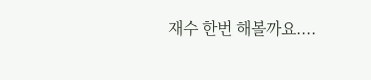재수 한번 해볼까요....